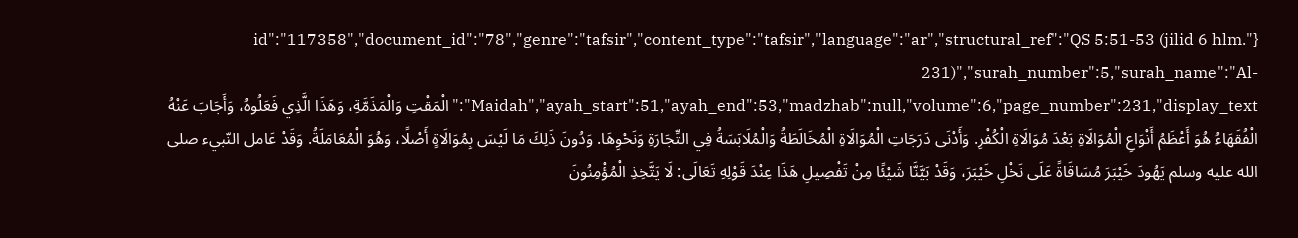{"id":"117358","document_id":"78","genre":"tafsir","content_type":"tafsir","language":"ar","structural_ref":"QS 5:51-53 (jilid 6 hlm. 231)","surah_number":5,"surah_name":"Al-Maidah","ayah_start":51,"ayah_end":53,"madzhab":null,"volume":6,"page_number":231,"display_text":"الْمَقْتِ وَالْمَذَمَّةِ، وَهَذَا الَّذِي فَعَلُوهُ، وَأَجَابَ عَنْهُ الْفُقَهَاءُ هُوَ أَعْظَمُ أَنْوَاعِ الْمُوَالَاةِ بَعْدَ مُوَالَاةِ الْكُفْرِ. وَأَدْنَى دَرَجَاتِ الْمُوَالَاةِ الْمُخَالَطَةُ وَالْمُلَابَسَةُ فِي التِّجَارَةِ وَنَحْوِهَا. وَدُونَ ذَلِكَ مَا لَيْسَ بِمُوَالَاةٍ أَصْلًا، وَهُوَ الْمُعَامَلَةُ. وَقَدْ عَامل النّبيء صلى الله عليه وسلم يَهُودَ خَيْبَرَ مُسَاقَاةً عَلَى نَخْلِ خَيْبَرَ، وَقَدْ بَيَّنَّا شَيْئًا مِنْ تَفْصِيلِ هَذَا عِنْدَ قَوْلِهِ تَعَالَى: لَا يَتَّخِذِ الْمُؤْمِنُونَ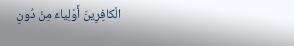الْكافِرِينَ أَوْلِياءَ مِنْ دُونِ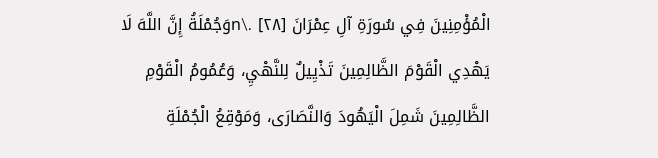الْمُؤْمِنِينَ فِي سُورَةِ آلِ عِمْرَانَ [٢٨] .\nوَجُمْلَةُ إِنَّ اللَّهَ لَا يَهْدِي الْقَوْمَ الظَّالِمِينَ تَذْيِيلٌ لِلنَّهْيِ، وَعُمُومُ الْقَوْمِ الظَّالِمِينَ شَمِلَ الْيَهُودَ وَالنَّصَارَى، وَمَوْقِعُ الْجُمْلَةِ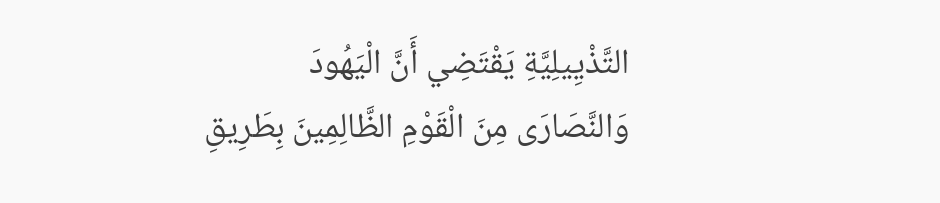التَّذْيِيلِيَّةِ يَقْتَضِي أَنَّ الْيَهُودَ وَالنَّصَارَى مِنَ الْقَوْمِ الظَّالِمِينَ بِطَرِيقِ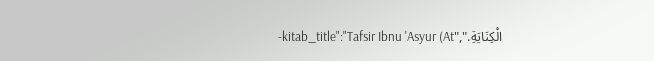الْكِنَايَةِ.","kitab_title":"Tafsir Ibnu 'Asyur (At-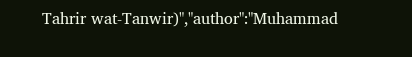Tahrir wat-Tanwir)","author":"Muhammad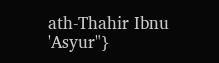ath-Thahir Ibnu 'Asyur"}